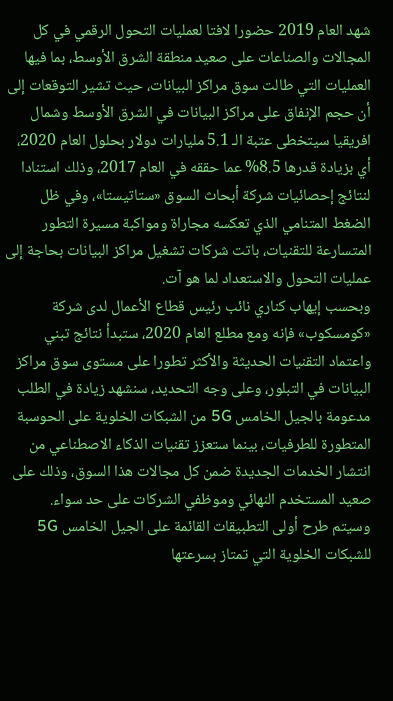شهد العام 2019 حضورا لافتا لعمليات التحول الرقمي في كل المجالات والصناعات على صعيد منطقة الشرق الأوسط، بما فيها العمليات التي طالت سوق مراكز البيانات، حيث تشير التوقعات إلى أن حجم الإنفاق على مراكز البيانات في الشرق الأوسط وشمال افريقيا سيتخطى عتبة الـ 5.1 مليارات دولار بحلول العام 2020، أي بزيادة قدرها 8.5% عما حققه في العام 2017، وذلك استنادا لنتائج إحصائيات شركة أبحاث السوق «ستاتيستا»، وفي ظل الضغط المتنامي الذي تعكسه مجاراة ومواكبة مسيرة التطور المتسارعة للتقنيات، باتت شركات تشغيل مراكز البيانات بحاجة إلى عمليات التحول والاستعداد لما هو آت.
وبحسب إيهاب كناري نائب رئيس قطاع الأعمال لدى شركة «كومسكوب» فإنه ومع مطلع العام 2020، ستبدأ نتائج تبني واعتماد التقنيات الحديثة والأكثر تطورا على مستوى سوق مراكز البيانات في التبلور، وعلى وجه التحديد، سنشهد زيادة في الطلب مدعومة بالجيل الخامس 5G من الشبكات الخلوية على الحوسبة المتطورة للطرفيات، بينما ستعزز تقنيات الذكاء الاصطناعي من انتشار الخدمات الجديدة ضمن كل مجالات هذا السوق، وذلك على صعيد المستخدم النهائي وموظفي الشركات على حد سواء.
وسيتم طرح أولى التطبيقات القائمة على الجيل الخامس 5G للشبكات الخلوية التي تمتاز بسرعتها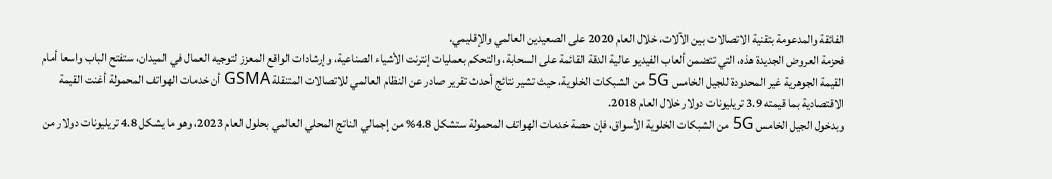الفائقة والمدعومة بتقنية الاتصالات بين الآلات، خلال العام 2020 على الصعيدين العالمي والإقليمي.
فحزمة العروض الجديدة هذه، التي تتضمن ألعاب الفيديو عالية الدقة القائمة على السحابة، والتحكم بعمليات إنترنت الأشياء الصناعية، وإرشادات الواقع المعزز لتوجيه العمال في الميدان، ستفتح الباب واسعا أمام القيمة الجوهرية غير المحدودة للجيل الخامس 5G من الشبكات الخلوية، حيث تشير نتائج أحدث تقرير صادر عن النظام العالمي للاتصالات المتنقلة GSMA أن خدمات الهواتف المحمولة أغنت القيمة الاقتصادية بما قيمته 3.9 تريليونات دولار خلال العام 2018.
وبدخول الجيل الخامس 5G من الشبكات الخلوية الأسواق، فإن حصة خدمات الهواتف المحمولة ستشكل 4.8% من إجمالي الناتج المحلي العالمي بحلول العام 2023، وهو ما يشكل 4.8 تريليونات دولار من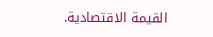القيمة الاقتصادية.